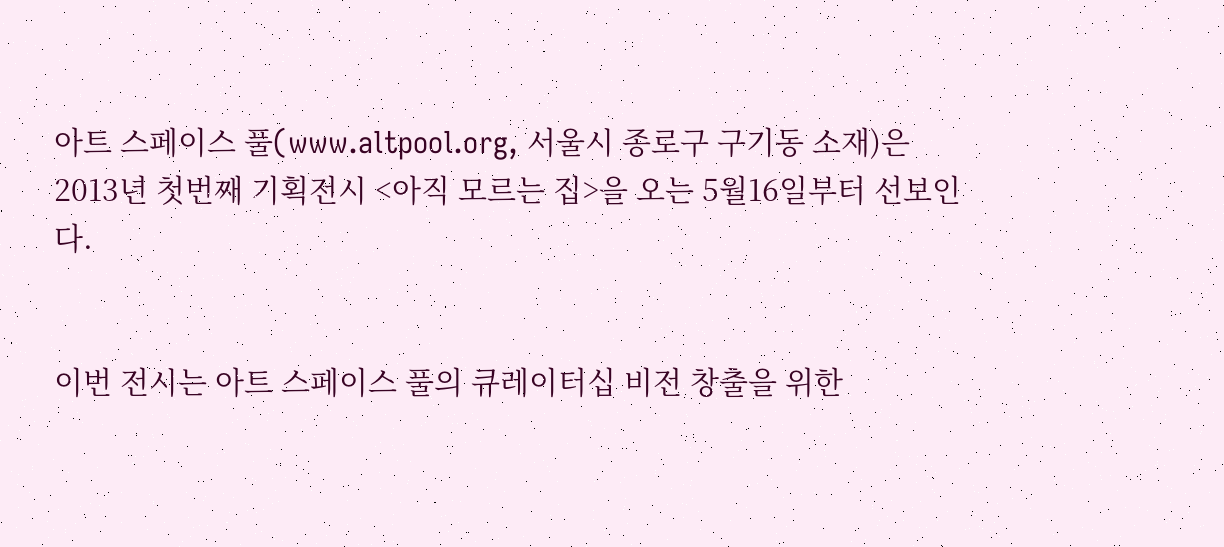아트 스페이스 풀(www.altpool.org, 서울시 종로구 구기동 소재)은 2013년 첫번째 기획전시 <아직 모르는 집>을 오는 5월16일부터 선보인다.


이번 전시는 아트 스페이스 풀의 큐레이터십 비전 창출을 위한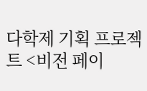다학제 기획 프로젝트 <비전 페이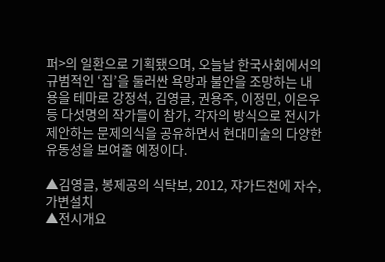퍼>의 일환으로 기획됐으며, 오늘날 한국사회에서의 규범적인 ‘집’을 둘러싼 욕망과 불안을 조망하는 내용을 테마로 강정석, 김영글, 권용주, 이정민, 이은우 등 다섯명의 작가들이 참가, 각자의 방식으로 전시가 제안하는 문제의식을 공유하면서 현대미술의 다양한 유동성을 보여줄 예정이다.

▲김영글, 봉제공의 식탁보, 2012, 쟈가드천에 자수, 가변설치
▲전시개요